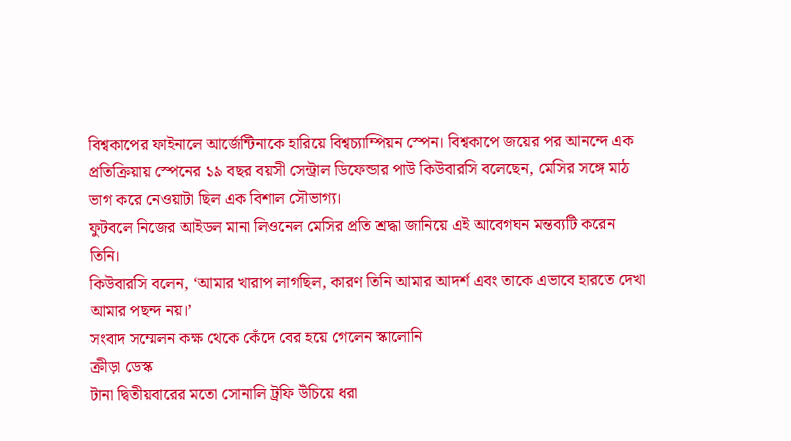বিশ্বকাপের ফাইনালে আর্জেন্টিনাকে হারিয়ে বিশ্বচ্যাম্পিয়ন স্পেন। বিশ্বকাপে জয়ের পর আনন্দে এক প্রতিক্রিয়ায় স্পেনের ১৯ বছর বয়সী সেন্ট্রাল ডিফেন্ডার পাউ কিউবারসি বলেছেন, মেসির সঙ্গে মাঠ ভাগ করে নেওয়াটা ছিল এক বিশাল সৌভাগ্য।
ফুটবলে নিজের আইডল মানা লিওনেল মেসির প্রতি শ্রদ্ধা জানিয়ে এই আবেগঘন মন্তব্যটি করেন তিনি।
কিউবারসি বলেন, ‘আমার খারাপ লাগছিল, কারণ তিনি আমার আদর্শ এবং তাকে এভাবে হারতে দেখা আমার পছন্দ নয়।’
সংবাদ সম্মেলন কক্ষ থেকে কেঁদে বের হয়ে গেলেন স্কালোনি
ক্রীড়া ডেস্ক
টানা দ্বিতীয়বারের মতো সোনালি ট্রফি উঁচিয়ে ধরা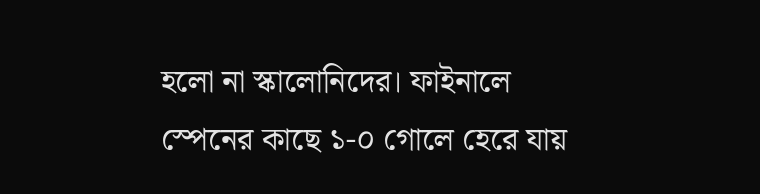হলো না স্কালোনিদের। ফাইনালে স্পেনের কাছে ১-০ গোলে হেরে যায়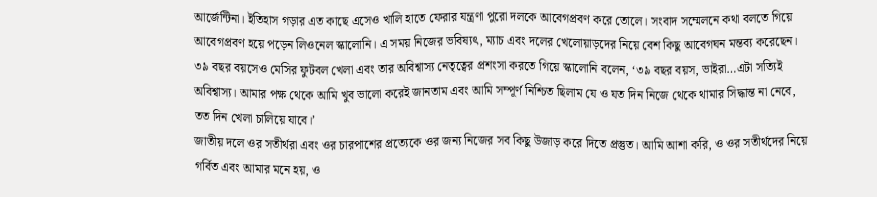আর্জেন্টিনা। ইতিহাস গড়ার এত কাছে এসেও খালি হাতে ফেরার যন্ত্রণা পুরো দলকে আবেগপ্রবণ করে তোলে। সংবাদ সম্মেলনে কথা বলতে গিয়ে আবেগপ্রবণ হয়ে পড়েন লিওনেল স্কালোনি। এ সময় নিজের ভবিষ্যৎ, ম্যাচ এবং দলের খেলোয়াড়দের নিয়ে বেশ কিছু আবেগঘন মন্তব্য করেছেন।
৩৯ বছর বয়সেও মেসির ফুটবল খেলা এবং তার অবিশ্বাস্য নেতৃত্বের প্রশংসা করতে গিয়ে স্কালোনি বলেন, ‘৩৯ বছর বয়স, ভাইরা…এটা সত্যিই অবিশ্বাস্য। আমার পক্ষ থেকে আমি খুব ভালো করেই জানতাম এবং আমি সম্পূর্ণ নিশ্চিত ছিলাম যে ও যত দিন নিজে থেকে থামার সিদ্ধান্ত না নেবে, তত দিন খেলা চালিয়ে যাবে।’
জাতীয় দলে ওর সতীর্থরা এবং ওর চারপাশের প্রত্যেকে ওর জন্য নিজের সব কিছু উজাড় করে দিতে প্রস্তুত। আমি আশা করি, ও ওর সতীর্থদের নিয়ে গর্বিত এবং আমার মনে হয়, ও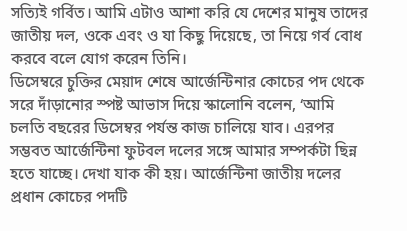সত্যিই গর্বিত। আমি এটাও আশা করি যে দেশের মানুষ তাদের জাতীয় দল, ওকে এবং ও যা কিছু দিয়েছে, তা নিয়ে গর্ব বোধ করবে বলে যোগ করেন তিনি।
ডিসেম্বরে চুক্তির মেয়াদ শেষে আর্জেন্টিনার কোচের পদ থেকে সরে দাঁড়ানোর স্পষ্ট আভাস দিয়ে স্কালোনি বলেন, ‘আমি চলতি বছরের ডিসেম্বর পর্যন্ত কাজ চালিয়ে যাব। এরপর সম্ভবত আর্জেন্টিনা ফুটবল দলের সঙ্গে আমার সম্পর্কটা ছিন্ন হতে যাচ্ছে। দেখা যাক কী হয়। আর্জেন্টিনা জাতীয় দলের প্রধান কোচের পদটি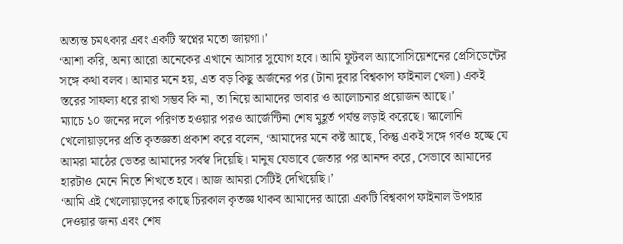অত্যন্ত চমৎকার এবং একটি স্বপ্নের মতো জায়গা।’
‘আশা করি, অন্য আরো অনেকের এখানে আসার সুযোগ হবে। আমি ফুটবল অ্যাসোসিয়েশনের প্রেসিডেন্টের সঙ্গে কথা বলব। আমার মনে হয়, এত বড় কিছু অর্জনের পর (টানা দুবার বিশ্বকাপ ফাইনাল খেলা) একই স্তরের সাফল্য ধরে রাখা সম্ভব কি না, তা নিয়ে আমাদের ভাবার ও আলোচনার প্রয়োজন আছে।’
ম্যাচে ১০ জনের দলে পরিণত হওয়ার পরও আর্জেন্টিনা শেষ মুহূর্ত পর্যন্ত লড়াই করেছে। স্কালোনি খেলোয়াড়দের প্রতি কৃতজ্ঞতা প্রকাশ করে বলেন, ‘আমাদের মনে কষ্ট আছে, কিন্তু একই সঙ্গে গর্বও হচ্ছে যে আমরা মাঠের ভেতর আমাদের সর্বস্ব দিয়েছি। মানুষ যেভাবে জেতার পর আনন্দ করে, সেভাবে আমাদের হারটাও মেনে নিতে শিখতে হবে। আজ আমরা সেটিই দেখিয়েছি।’
‘আমি এই খেলোয়াড়দের কাছে চিরকাল কৃতজ্ঞ থাকব আমাদের আরো একটি বিশ্বকাপ ফাইনাল উপহার দেওয়ার জন্য এবং শেষ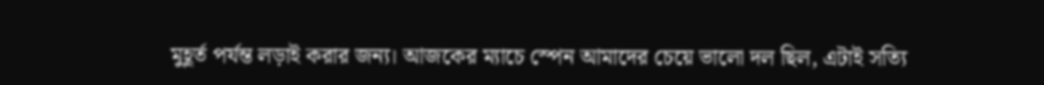মুহূর্ত পর্যন্ত লড়াই করার জন্য। আজকের ম্যাচে স্পেন আমাদের চেয়ে ভালো দল ছিল, এটাই সত্যি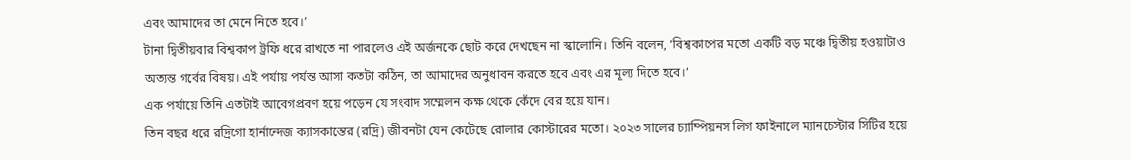এবং আমাদের তা মেনে নিতে হবে।’
টানা দ্বিতীয়বার বিশ্বকাপ ট্রফি ধরে রাখতে না পারলেও এই অর্জনকে ছোট করে দেখছেন না স্কালোনি। তিনি বলেন, ‘বিশ্বকাপের মতো একটি বড় মঞ্চে দ্বিতীয় হওয়াটাও অত্যন্ত গর্বের বিষয়। এই পর্যায় পর্যন্ত আসা কতটা কঠিন, তা আমাদের অনুধাবন করতে হবে এবং এর মূল্য দিতে হবে।’
এক পর্যায়ে তিনি এতটাই আবেগপ্রবণ হয়ে পড়েন যে সংবাদ সম্মেলন কক্ষ থেকে কেঁদে বের হয়ে যান।
তিন বছর ধরে রদ্রিগো হার্নান্দেজ ক্যাসকান্তের (রদ্রি) জীবনটা যেন কেটেছে রোলার কোস্টারের মতো। ২০২৩ সালের চ্যাম্পিয়নস লিগ ফাইনালে ম্যানচেস্টার সিটির হয়ে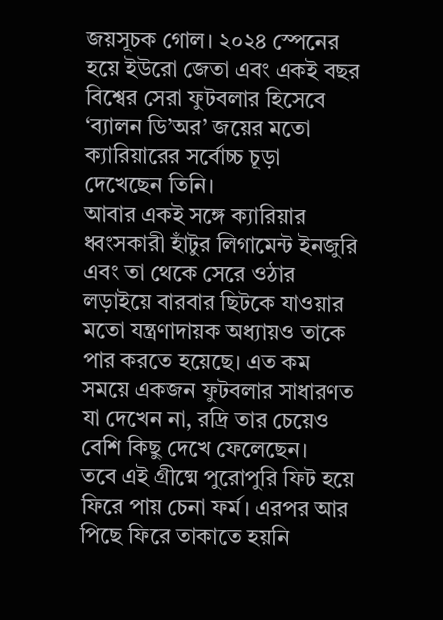জয়সূচক গোল। ২০২৪ স্পেনের হয়ে ইউরো জেতা এবং একই বছর বিশ্বের সেরা ফুটবলার হিসেবে ‘ব্যালন ডি’অর’ জয়ের মতো ক্যারিয়ারের সর্বোচ্চ চূড়া দেখেছেন তিনি।
আবার একই সঙ্গে ক্যারিয়ার ধ্বংসকারী হাঁটুর লিগামেন্ট ইনজুরি এবং তা থেকে সেরে ওঠার লড়াইয়ে বারবার ছিটকে যাওয়ার মতো যন্ত্রণাদায়ক অধ্যায়ও তাকে পার করতে হয়েছে। এত কম সময়ে একজন ফুটবলার সাধারণত যা দেখেন না, রদ্রি তার চেয়েও বেশি কিছু দেখে ফেলেছেন।
তবে এই গ্রীষ্মে পুরোপুরি ফিট হয়ে ফিরে পায় চেনা ফর্ম। এরপর আর পিছে ফিরে তাকাতে হয়নি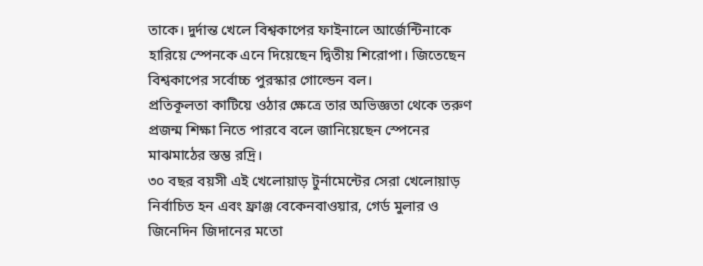তাকে। দুর্দান্ত খেলে বিশ্বকাপের ফাইনালে আর্জেন্টিনাকে হারিয়ে স্পেনকে এনে দিয়েছেন দ্বিতীয় শিরোপা। জিতেছেন বিশ্বকাপের সর্বোচ্চ পুরস্কার গোল্ডেন বল।
প্রতিকূলতা কাটিয়ে ওঠার ক্ষেত্রে তার অভিজ্ঞতা থেকে তরুণ প্রজন্ম শিক্ষা নিতে পারবে বলে জানিয়েছেন স্পেনের মাঝমাঠের স্তম্ভ রদ্রি।
৩০ বছর বয়সী এই খেলোয়াড় টুর্নামেন্টের সেরা খেলোয়াড় নির্বাচিত হন এবং ফ্রাঞ্জ বেকেনবাওয়ার, গের্ড মুলার ও জিনেদিন জিদানের মতো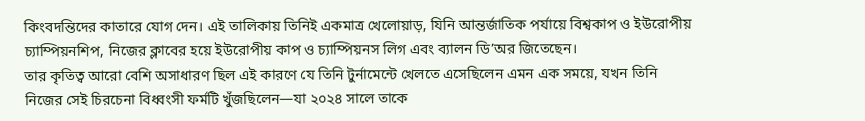কিংবদন্তিদের কাতারে যোগ দেন। এই তালিকায় তিনিই একমাত্র খেলোয়াড়, যিনি আন্তর্জাতিক পর্যায়ে বিশ্বকাপ ও ইউরোপীয় চ্যাম্পিয়নশিপ, নিজের ক্লাবের হয়ে ইউরোপীয় কাপ ও চ্যাম্পিয়নস লিগ এবং ব্যালন ডি’অর জিতেছেন।
তার কৃতিত্ব আরো বেশি অসাধারণ ছিল এই কারণে যে তিনি টুর্নামেন্টে খেলতে এসেছিলেন এমন এক সময়ে, যখন তিনি নিজের সেই চিরচেনা বিধ্বংসী ফর্মটি খুঁজছিলেন—যা ২০২৪ সালে তাকে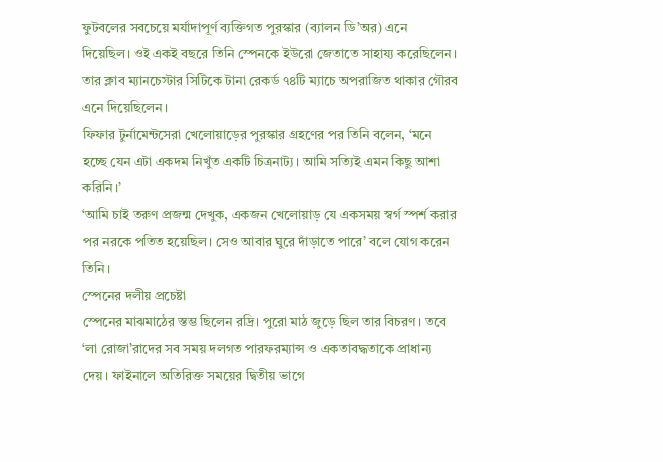ফুটবলের সবচেয়ে মর্যাদাপূর্ণ ব্যক্তিগত পুরস্কার (ব্যালন ডি’অর) এনে দিয়েছিল। ওই একই বছরে তিনি স্পেনকে ইউরো জেতাতে সাহায্য করেছিলেন। তার ক্লাব ম্যানচেস্টার সিটিকে টানা রেকর্ড ৭৪টি ম্যাচে অপরাজিত থাকার গৌরব এনে দিয়েছিলেন।
ফিফার টুর্নামেন্টসেরা খেলোয়াড়ের পুরস্কার গ্রহণের পর তিনি বলেন, ‘মনে হচ্ছে যেন এটা একদম নিখুঁত একটি চিত্রনাট্য। আমি সত্যিই এমন কিছু আশা করিনি।’
‘আমি চাই তরুণ প্রজন্ম দেখুক, একজন খেলোয়াড় যে একসময় স্বর্গ স্পর্শ করার পর নরকে পতিত হয়েছিল। সেও আবার ঘুরে দাঁড়াতে পারে’ বলে যোগ করেন তিনি।
স্পেনের দলীয় প্রচেষ্টা
স্পেনের মাঝমাঠের স্তম্ভ ছিলেন রদ্রি। পুরো মাঠ জুড়ে ছিল তার বিচরণ। তবে ‘লা রোজা’রাদের সব সময় দলগত পারফরম্যান্স ও একতাবদ্ধতাকে প্রাধান্য দেয়। ফাইনালে অতিরিক্ত সময়ের দ্বিতীয় ভাগে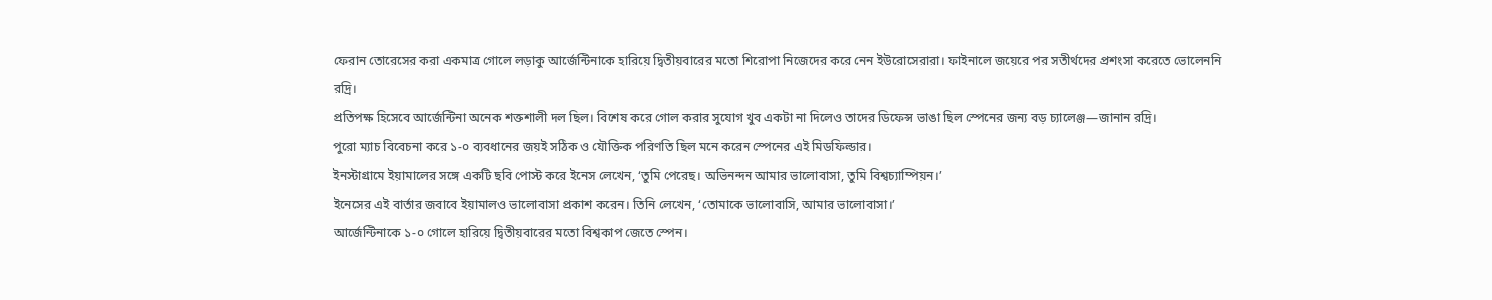ফেরান তোরেসের করা একমাত্র গোলে লড়াকু আর্জেন্টিনাকে হারিয়ে দ্বিতীয়বারের মতো শিরোপা নিজেদের করে নেন ইউরোসেরারা। ফাইনালে জয়েরে পর সতীর্থদের প্রশংসা করেতে ভোলেননি রদ্রি।
প্রতিপক্ষ হিসেবে আর্জেন্টিনা অনেক শক্তশালী দল ছিল। বিশেষ করে গোল করার সুযোগ খুব একটা না দিলেও তাদের ডিফেন্স ভাঙা ছিল স্পেনের জন্য বড় চ্যালেঞ্জ—জানান রদ্রি।
পুরো ম্যাচ বিবেচনা করে ১-০ ব্যবধানের জয়ই সঠিক ও যৌক্তিক পরিণতি ছিল মনে করেন স্পেনের এই মিডফিল্ডার।
ইনস্টাগ্রামে ইয়ামালের সঙ্গে একটি ছবি পোস্ট করে ইনেস লেখেন, ‘তুমি পেরেছ। অভিনন্দন আমার ভালোবাসা, তুমি বিশ্বচ্যাম্পিয়ন।’
ইনেসের এই বার্তার জবাবে ইয়ামালও ভালোবাসা প্রকাশ করেন। তিনি লেখেন, ‘তোমাকে ভালোবাসি, আমার ভালোবাসা।’
আর্জেন্টিনাকে ১-০ গোলে হারিয়ে দ্বিতীয়বারের মতো বিশ্বকাপ জেতে স্পেন।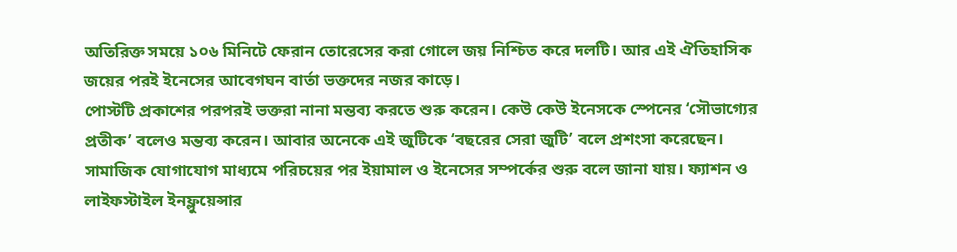অতিরিক্ত সময়ে ১০৬ মিনিটে ফেরান তোরেসের করা গোলে জয় নিশ্চিত করে দলটি। আর এই ঐতিহাসিক জয়ের পরই ইনেসের আবেগঘন বার্তা ভক্তদের নজর কাড়ে।
পোস্টটি প্রকাশের পরপরই ভক্তরা নানা মন্তব্য করতে শুরু করেন। কেউ কেউ ইনেসকে স্পেনের ‘সৌভাগ্যের প্রতীক’ বলেও মন্তব্য করেন। আবার অনেকে এই জুটিকে ‘বছরের সেরা জুটি’ বলে প্রশংসা করেছেন।
সামাজিক যোগাযোগ মাধ্যমে পরিচয়ের পর ইয়ামাল ও ইনেসের সম্পর্কের শুরু বলে জানা যায়। ফ্যাশন ও লাইফস্টাইল ইনফ্লুয়েন্সার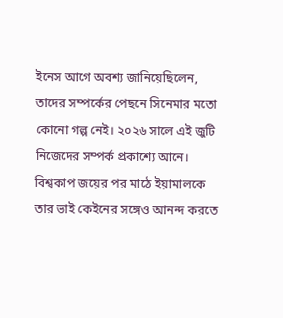ইনেস আগে অবশ্য জানিয়েছিলেন, তাদের সম্পর্কের পেছনে সিনেমার মতো কোনো গল্প নেই। ২০২৬ সালে এই জুটি নিজেদের সম্পর্ক প্রকাশ্যে আনে।
বিশ্বকাপ জয়ের পর মাঠে ইয়ামালকে তার ভাই কেইনের সঙ্গেও আনন্দ করতে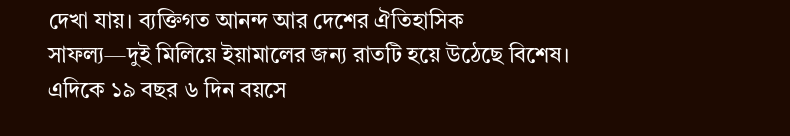দেখা যায়। ব্যক্তিগত আনন্দ আর দেশের ঐতিহাসিক সাফল্য—দুই মিলিয়ে ইয়ামালের জন্য রাতটি হয়ে উঠেছে বিশেষ।
এদিকে ১৯ বছর ৬ দিন বয়সে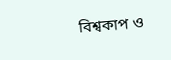বিশ্বকাপ ও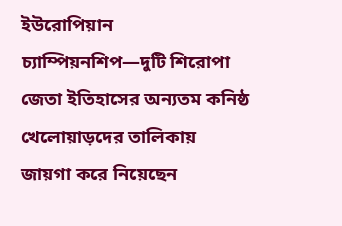ইউরোপিয়ান চ্যাম্পিয়নশিপ—দুটি শিরোপা জেতা ইতিহাসের অন্যতম কনিষ্ঠ খেলোয়াড়দের তালিকায় জায়গা করে নিয়েছেন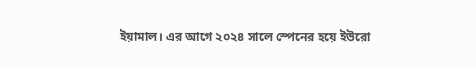ইয়ামাল। এর আগে ২০২৪ সালে স্পেনের হয়ে ইউরো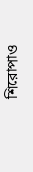শিরোপাও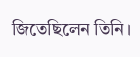জিতেছিলেন তিনি।